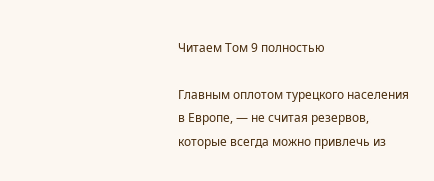Читаем Том 9 полностью

Главным оплотом турецкого населения в Европе, — не считая резервов, которые всегда можно привлечь из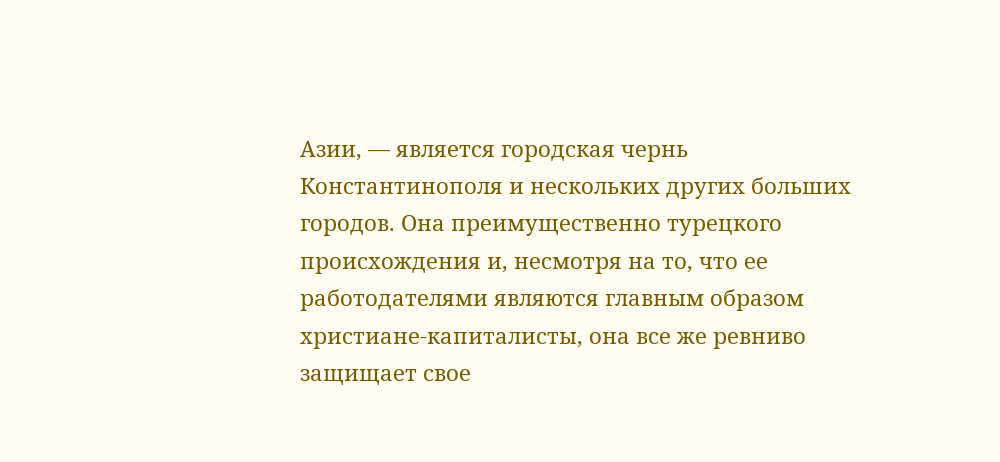Азии, — является городская чернь Константинополя и нескольких других больших городов. Она преимущественно турецкого происхождения и, несмотря на то, что ее работодателями являются главным образом христиане-капиталисты, она все же ревниво защищает свое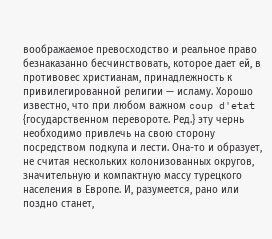воображаемое превосходство и реальное право безнаказанно бесчинствовать, которое дает ей, в противовес христианам, принадлежность к привилегированной религии — исламу. Хорошо известно, что при любом важном coup d'etat {государственном перевороте. Ред.} эту чернь необходимо привлечь на свою сторону посредством подкупа и лести. Она-то и образует, не считая нескольких колонизованных округов, значительную и компактную массу турецкого населения в Европе. И, разумеется, рано или поздно станет,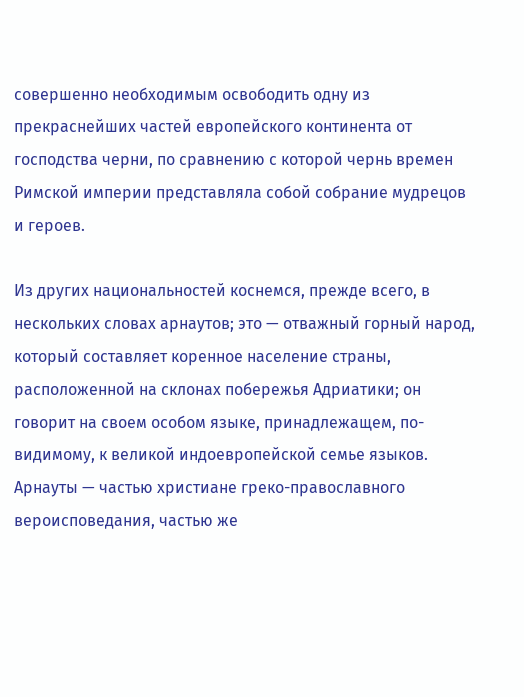совершенно необходимым освободить одну из прекраснейших частей европейского континента от господства черни, по сравнению с которой чернь времен Римской империи представляла собой собрание мудрецов и героев.

Из других национальностей коснемся, прежде всего, в нескольких словах арнаутов; это — отважный горный народ, который составляет коренное население страны, расположенной на склонах побережья Адриатики; он говорит на своем особом языке, принадлежащем, по-видимому, к великой индоевропейской семье языков. Арнауты — частью христиане греко-православного вероисповедания, частью же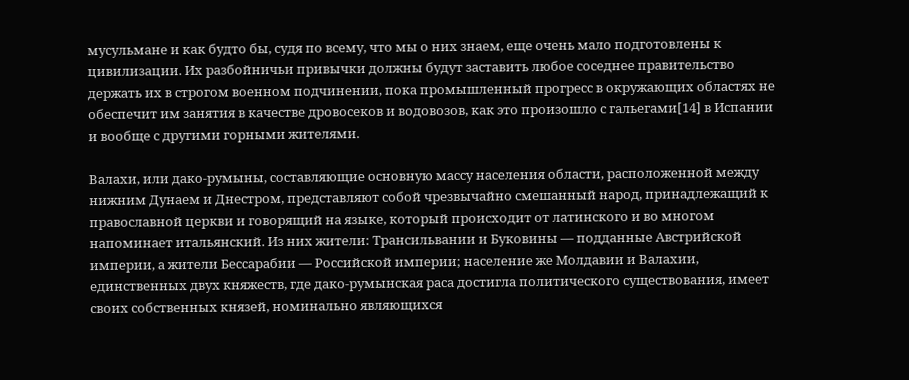мусульмане и как будто бы, судя по всему, что мы о них знаем, еще очень мало подготовлены к цивилизации. Их разбойничьи привычки должны будут заставить любое соседнее правительство держать их в строгом военном подчинении, пока промышленный прогресс в окружающих областях не обеспечит им занятия в качестве дровосеков и водовозов, как это произошло с гальегами[14] в Испании и вообще с другими горными жителями.

Валахи, или дако-румыны, составляющие основную массу населения области, расположенной между нижним Дунаем и Днестром, представляют собой чрезвычайно смешанный народ, принадлежащий к православной церкви и говорящий на языке, который происходит от латинского и во многом напоминает итальянский. Из них жители: Трансильвании и Буковины — подданные Австрийской империи, а жители Бессарабии — Российской империи; население же Молдавии и Валахии, единственных двух княжеств, где дако-румынская раса достигла политического существования, имеет своих собственных князей, номинально являющихся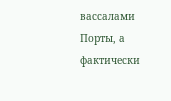вассалами Порты, а фактически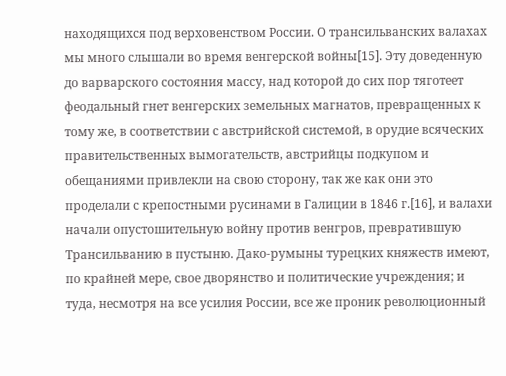находящихся под верховенством России. О трансильванских валахах мы много слышали во время венгерской войны[15]. Эту доведенную до варварского состояния массу, над которой до сих пор тяготеет феодальный гнет венгерских земельных магнатов, превращенных к тому же, в соответствии с австрийской системой, в орудие всяческих правительственных вымогательств, австрийцы подкупом и обещаниями привлекли на свою сторону, так же как они это проделали с крепостными русинами в Галиции в 1846 г.[16], и валахи начали опустошительную войну против венгров, превратившую Трансильванию в пустыню. Дако-румыны турецких княжеств имеют, по крайней мере, свое дворянство и политические учреждения; и туда, несмотря на все усилия России, все же проник революционный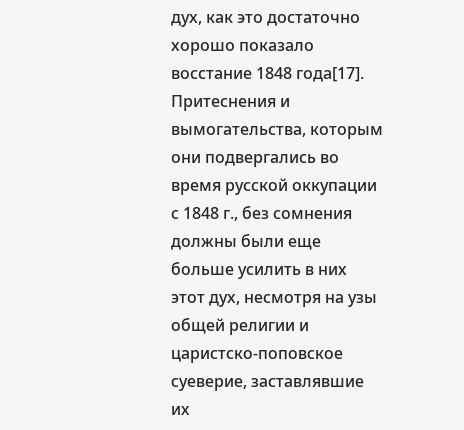дух, как это достаточно хорошо показало восстание 1848 года[17]. Притеснения и вымогательства, которым они подвергались во время русской оккупации с 1848 г., без сомнения должны были еще больше усилить в них этот дух, несмотря на узы общей религии и царистско-поповское суеверие, заставлявшие их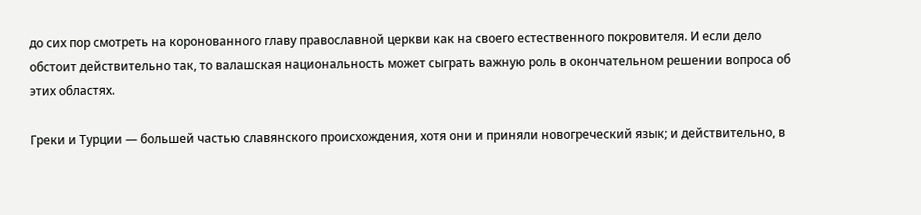до сих пор смотреть на коронованного главу православной церкви как на своего естественного покровителя. И если дело обстоит действительно так, то валашская национальность может сыграть важную роль в окончательном решении вопроса об этих областях.

Греки и Турции — большей частью славянского происхождения, хотя они и приняли новогреческий язык; и действительно, в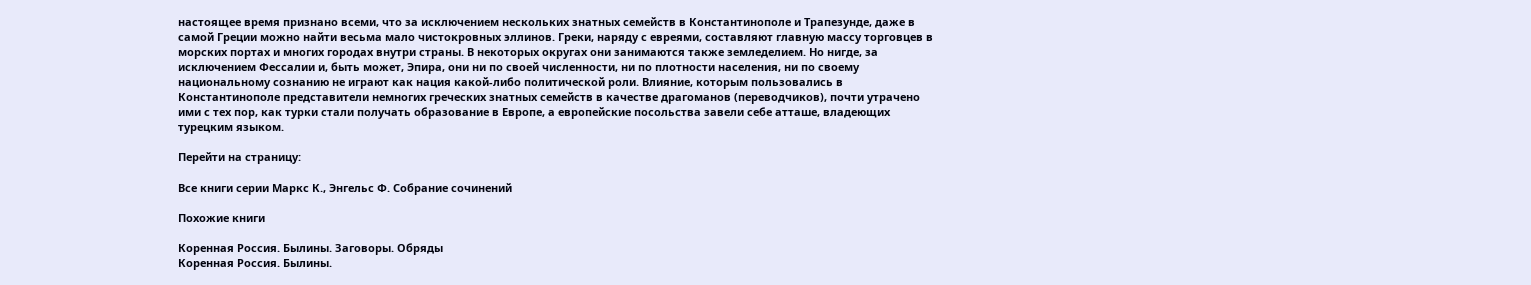настоящее время признано всеми, что за исключением нескольких знатных семейств в Константинополе и Трапезунде, даже в самой Греции можно найти весьма мало чистокровных эллинов. Греки, наряду с евреями, составляют главную массу торговцев в морских портах и многих городах внутри страны. В некоторых округах они занимаются также земледелием. Но нигде, за исключением Фессалии и, быть может, Эпира, они ни по своей численности, ни по плотности населения, ни по своему национальному сознанию не играют как нация какой-либо политической роли. Влияние, которым пользовались в Константинополе представители немногих греческих знатных семейств в качестве драгоманов (переводчиков), почти утрачено ими с тех пор, как турки стали получать образование в Европе, а европейские посольства завели себе атташе, владеющих турецким языком.

Перейти на страницу:

Все книги серии Маркс К., Энгельс Ф. Собрание сочинений

Похожие книги

Коренная Россия. Былины. Заговоры. Обряды
Коренная Россия. Былины.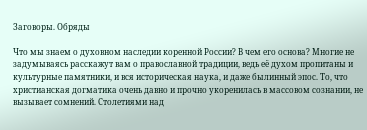Заговоры. Обряды

Что мы знаем о духовном наследии коренной России? В чем его основа? Многие не задумываясь расскажут вам о православной традиции, ведь её духом пропитаны и культурные памятники, и вся историческая наука, и даже былинный эпос. То, что христианская догматика очень давно и прочно укоренилась в массовом сознании, не вызывает сомнений. Столетиями над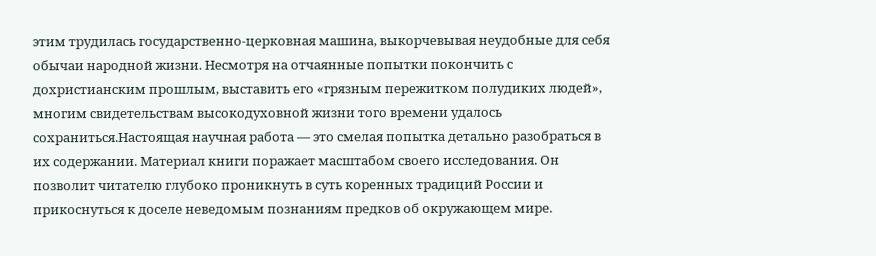этим трудилась государственно-церковная машина, выкорчевывая неудобные для себя обычаи народной жизни. Несмотря на отчаянные попытки покончить с дохристианским прошлым, выставить его «грязным пережитком полудиких людей», многим свидетельствам высокодуховной жизни того времени удалось сохраниться.Настоящая научная работа — это смелая попытка детально разобраться в их содержании. Материал книги поражает масштабом своего исследования. Он позволит читателю глубоко проникнуть в суть коренных традиций России и прикоснуться к доселе неведомым познаниям предков об окружающем мире.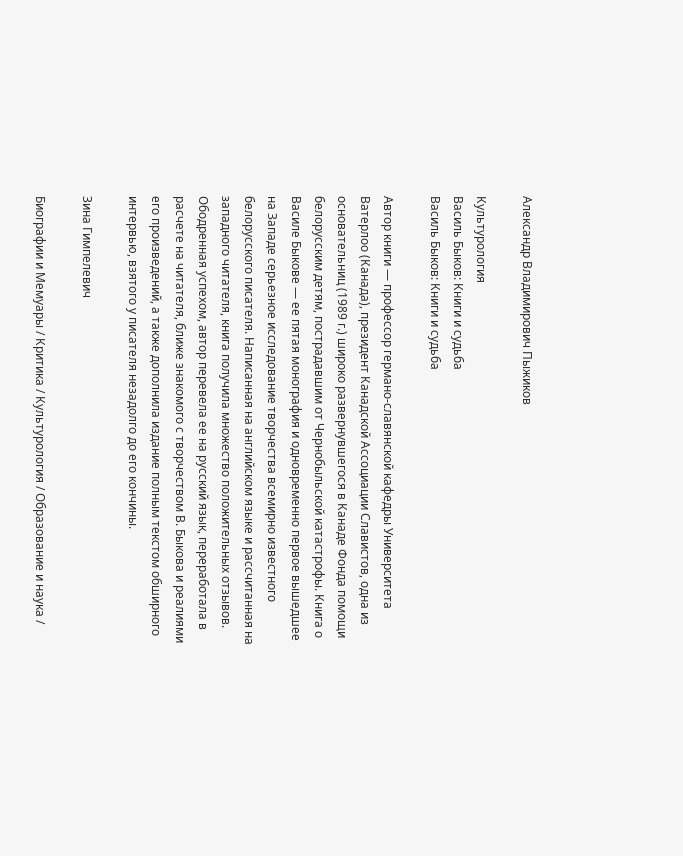Александр Владимирович Пыжиков

Культурология
Василь Быков: Книги и судьба
Василь Быков: Книги и судьба

Автор книги — профессор германо-славянской кафедры Университета Ватерлоо (Канада), президент Канадской Ассоциации Славистов, одна из основательниц (1989 г.) широко развернувшегося в Канаде Фонда помощи белорусским детям, пострадавшим от Чернобыльской катастрофы. Книга о Василе Быкове — ее пятая монография и одновременно первое вышедшее на Западе серьезное исследование творчества всемирно известного белорусского писателя. Написанная на английском языке и рассчитанная на западного читателя, книга получила множество положительных отзывов. Ободренная успехом, автор перевела ее на русский язык, переработала в расчете на читателя, ближе знакомого с творчеством В. Быкова и реалиями его произведений, а также дополнила издание полным текстом обширного интервью, взятого у писателя незадолго до его кончины.

Зина Гимпелевич

Биографии и Мемуары / Критика / Культурология / Образование и наука /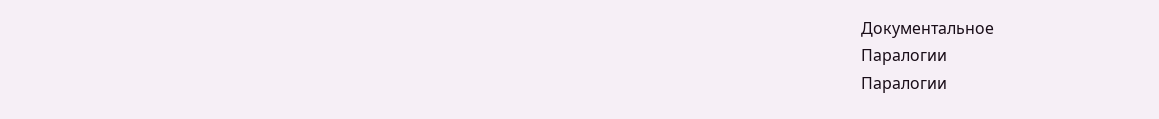Документальное
Паралогии
Паралогии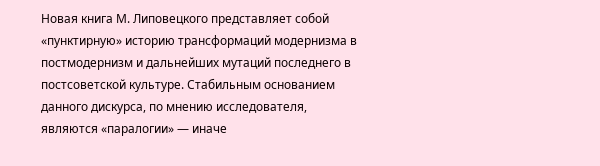Новая книга М. Липовецкого представляет собой «пунктирную» историю трансформаций модернизма в постмодернизм и дальнейших мутаций последнего в постсоветской культуре. Стабильным основанием данного дискурса, по мнению исследователя, являются «паралогии» — иначе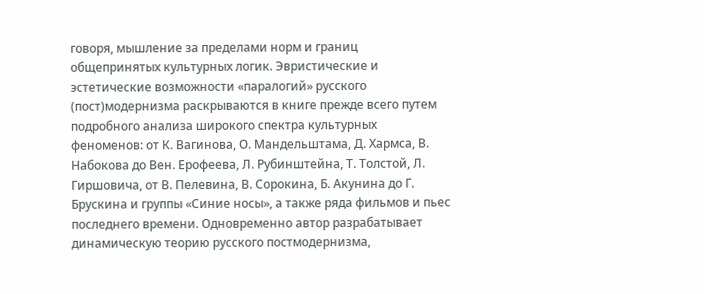говоря, мышление за пределами норм и границ общепринятых культурных логик. Эвристические и эстетические возможности «паралогий» русского (пост)модернизма раскрываются в книге прежде всего путем подробного анализа широкого спектра культурных феноменов: от К. Вагинова, О. Мандельштама, Д. Хармса, В. Набокова до Вен. Ерофеева, Л. Рубинштейна, Т. Толстой, Л. Гиршовича, от В. Пелевина, В. Сорокина, Б. Акунина до Г. Брускина и группы «Синие носы», а также ряда фильмов и пьес последнего времени. Одновременно автор разрабатывает динамическую теорию русского постмодернизма,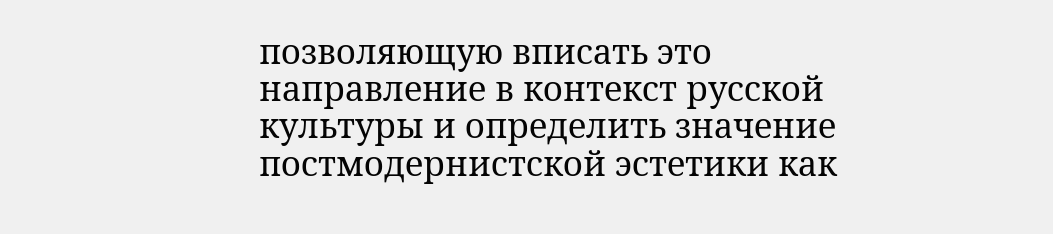позволяющую вписать это направление в контекст русской культуры и определить значение постмодернистской эстетики как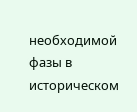необходимой фазы в историческом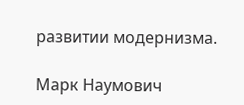развитии модернизма.

Марк Наумович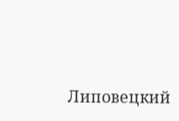Липовецкий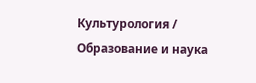Культурология / Образование и наука